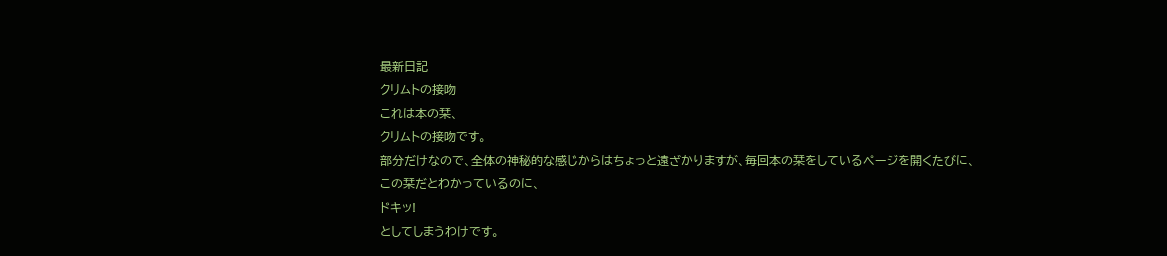最新日記
クリムトの接吻
これは本の栞、
クリムトの接吻です。
部分だけなので、全体の神秘的な感じからはちょっと遠ざかりますが、毎回本の栞をしているページを開くたびに、
この栞だとわかっているのに、
ドキッ!
としてしまうわけです。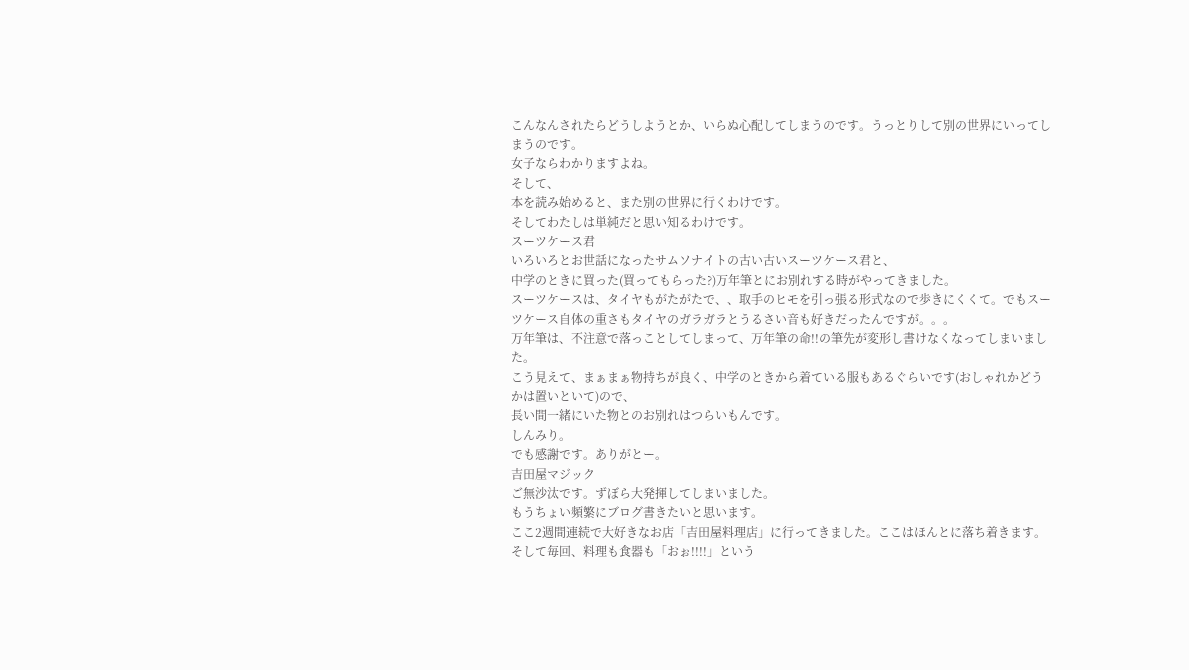こんなんされたらどうしようとか、いらぬ心配してしまうのです。うっとりして別の世界にいってしまうのです。
女子ならわかりますよね。
そして、
本を読み始めると、また別の世界に行くわけです。
そしてわたしは単純だと思い知るわけです。
スーツケース君
いろいろとお世話になったサムソナイトの古い古いスーツケース君と、
中学のときに買った(買ってもらった?)万年筆とにお別れする時がやってきました。
スーツケースは、タイヤもがたがたで、、取手のヒモを引っ張る形式なので歩きにくくて。でもスーツケース自体の重さもタイヤのガラガラとうるさい音も好きだったんですが。。。
万年筆は、不注意で落っことしてしまって、万年筆の命!!の筆先が変形し書けなくなってしまいました。
こう見えて、まぁまぁ物持ちが良く、中学のときから着ている服もあるぐらいです(おしゃれかどうかは置いといて)ので、
長い間一緒にいた物とのお別れはつらいもんです。
しんみり。
でも感謝です。ありがとー。
吉田屋マジック
ご無沙汰です。ずぼら大発揮してしまいました。
もうちょい頻繁にブログ書きたいと思います。
ここ2週間連続で大好きなお店「吉田屋料理店」に行ってきました。ここはほんとに落ち着きます。
そして毎回、料理も食器も「おぉ!!!!」という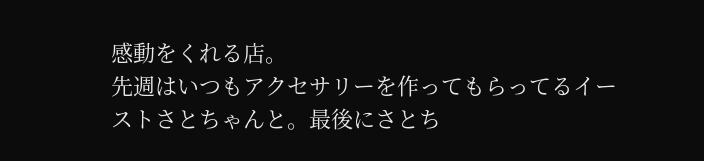感動をくれる店。
先週はいつもアクセサリーを作ってもらってるイーストさとちゃんと。最後にさとち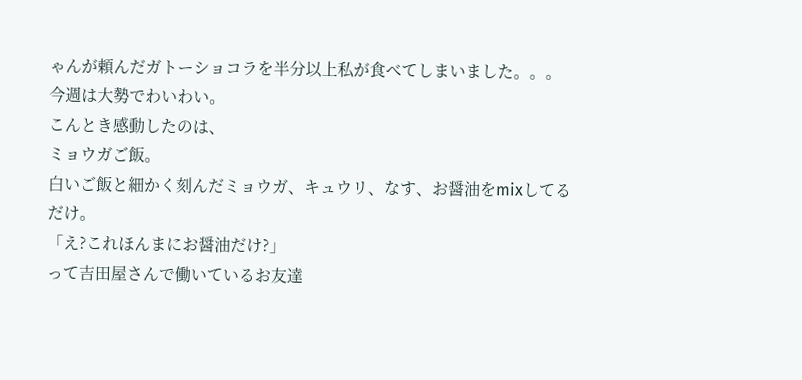ゃんが頼んだガトーショコラを半分以上私が食べてしまいました。。。
今週は大勢でわいわい。
こんとき感動したのは、
ミョウガご飯。
白いご飯と細かく刻んだミョウガ、キュウリ、なす、お醤油をmixしてるだけ。
「え?これほんまにお醤油だけ?」
って吉田屋さんで働いているお友達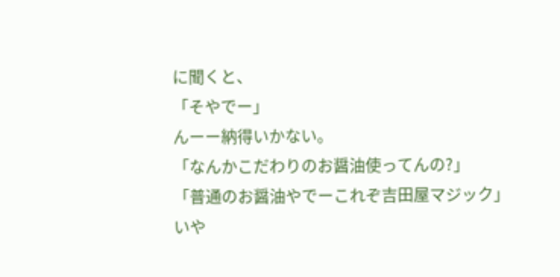に聞くと、
「そやでー」
んーー納得いかない。
「なんかこだわりのお醤油使ってんの?」
「普通のお醤油やでーこれぞ吉田屋マジック」
いや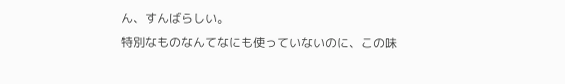ん、すんばらしい。
特別なものなんてなにも使っていないのに、この味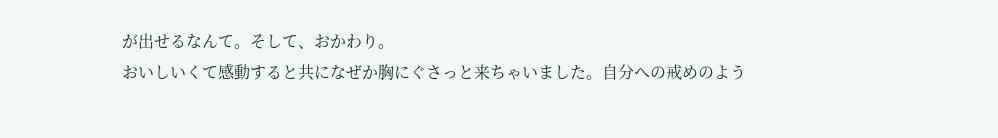が出せるなんて。そして、おかわり。
おいしいくて感動すると共になぜか胸にぐさっと来ちゃいました。自分への戒めのよう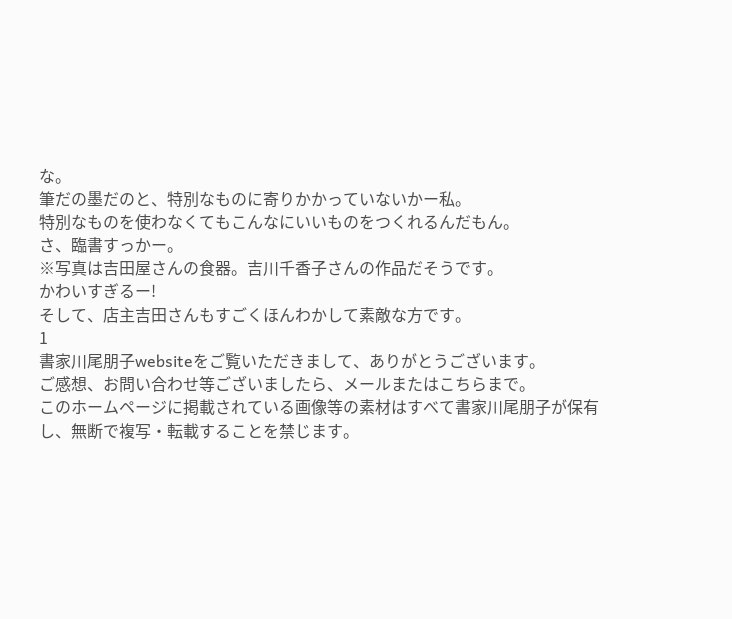な。
筆だの墨だのと、特別なものに寄りかかっていないかー私。
特別なものを使わなくてもこんなにいいものをつくれるんだもん。
さ、臨書すっかー。
※写真は吉田屋さんの食器。吉川千香子さんの作品だそうです。
かわいすぎるー!
そして、店主吉田さんもすごくほんわかして素敵な方です。
1
書家川尾朋子websiteをご覧いただきまして、ありがとうございます。
ご感想、お問い合わせ等ございましたら、メールまたはこちらまで。
このホームページに掲載されている画像等の素材はすべて書家川尾朋子が保有し、無断で複写・転載することを禁じます。